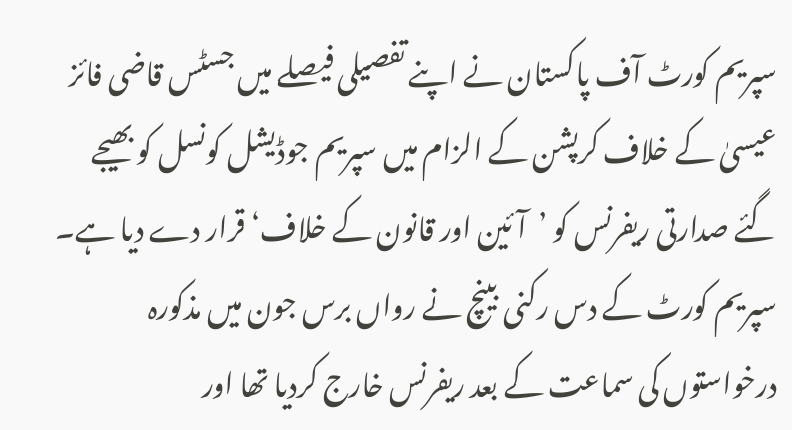سپریم کورٹ آف پاکستان نے اپنے تفصیلی فیصلے میں جسٹس قاضی فائز عیسیٰ کے خلاف کرپشن کے الزام میں سپریم جوڈیشل کونسل کو بھیجے گئے صدارتی ریفرنس کو ’آئین اور قانون کے خلاف‘ قرار دے دیا ہے۔
سپریم کورٹ کے دس رکنی بینچ نے رواں برس جون میں مذکورہ درخواستوں کی سماعت کے بعد ریفرنس خارج کردیا تھا اور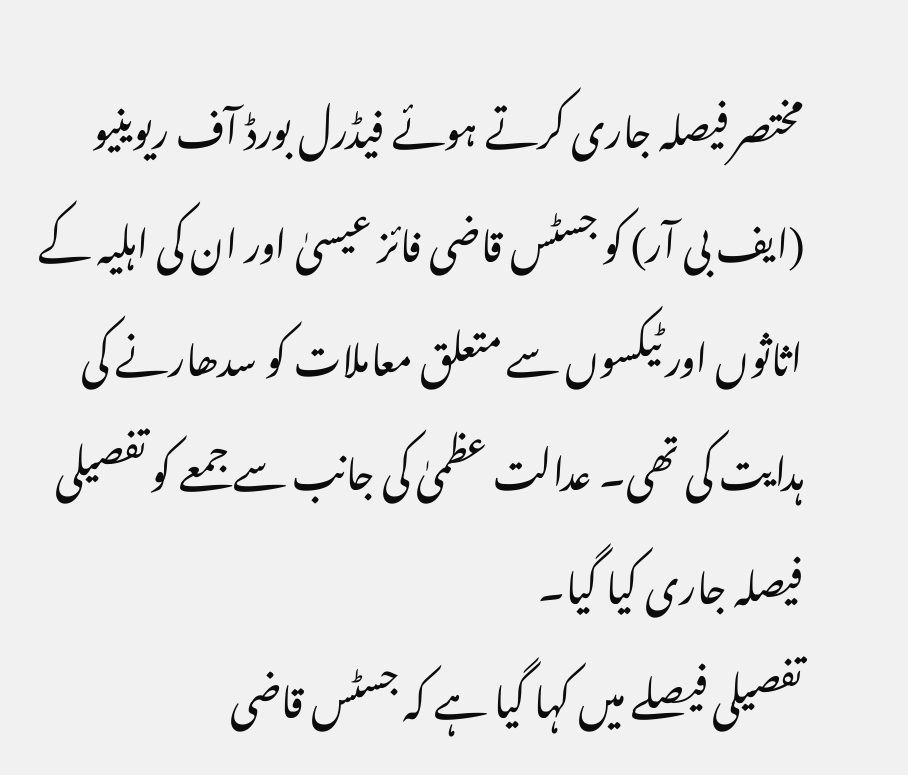مختصر فیصلہ جاری کرتے ہوئے فیڈرل بورڈ آف ریوینیو (ایف بی آر) کو جسٹس قاضی فائز عیسیٰ اور ان کی اہلیہ کے اثاثوں اور ٹیکسوں سے متعلق معاملات کو سدھارنے کی ہدایت کی تھی۔ عدالت عظمیٰ کی جانب سے جمعے کو تفصیلی فیصلہ جاری کیا گیا۔
تفصیلی فیصلے میں کہا گیا ہے کہ جسٹس قاضی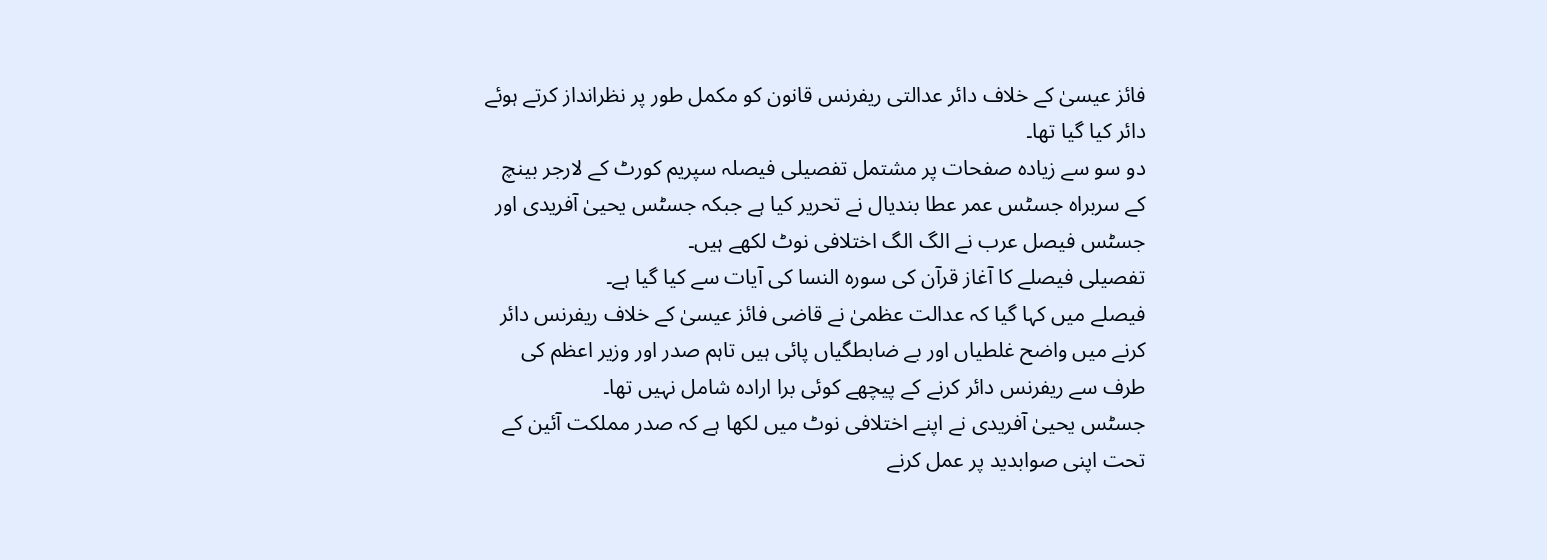فائز عیسیٰ کے خلاف دائر عدالتی ریفرنس قانون کو مکمل طور پر نظرانداز کرتے ہوئے دائر کیا گیا تھا۔
دو سو سے زیادہ صفحات پر مشتمل تفصیلی فیصلہ سپریم کورٹ کے لارجر بینچ کے سربراہ جسٹس عمر عطا بندیال نے تحریر کیا ہے جبکہ جسٹس یحییٰ آفریدی اور جسٹس فیصل عرب نے الگ الگ اختلافی نوٹ لکھے ہیں۔
تفصیلی فیصلے کا آغاز قرآن کی سورہ النسا کی آیات سے کیا گیا ہے۔
فیصلے میں کہا گیا کہ عدالت عظمیٰ نے قاضی فائز عیسیٰ کے خلاف ریفرنس دائر کرنے میں واضح غلطیاں اور بے ضابطگیاں پائی ہیں تاہم صدر اور وزیر اعظم کی طرف سے ریفرنس دائر کرنے کے پیچھے کوئی برا ارادہ شامل نہیں تھا۔
جسٹس یحییٰ آفریدی نے اپنے اختلافی نوٹ میں لکھا ہے کہ صدر مملکت آئین کے تحت اپنی صوابدید پر عمل کرنے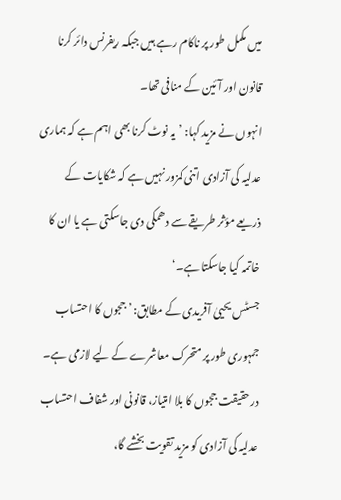میں مکمل طور پر ناکام رہے ہیں جبکہ ریفرنس دائر کرنا قانون اور آئین کے منافی تھا۔
انہوں نے مزید کہا: ’یہ نوٹ کرنا بھی اہم ہے کہ ہماری عدلیہ کی آزادی اتنی کمزور نہیں ہے کہ شکایات کے ذریعے مؤثر طریقے سے دھمکی دی جاسکتی ہے یا ان کا خاتمہ کیا جاسکتا ہے۔‘
جسٹس یحییٰ آفریدی کے مطابق: ’ججوں کا احتساب جمہوری طور پر متحرک معاشرے کے لیے لازمی ہے۔ درحقیقت ججوں کا بلا امتیاز، قانونی اور شفاف احتساب عدلیہ کی آزادی کو مزید تقویت بخشے گا،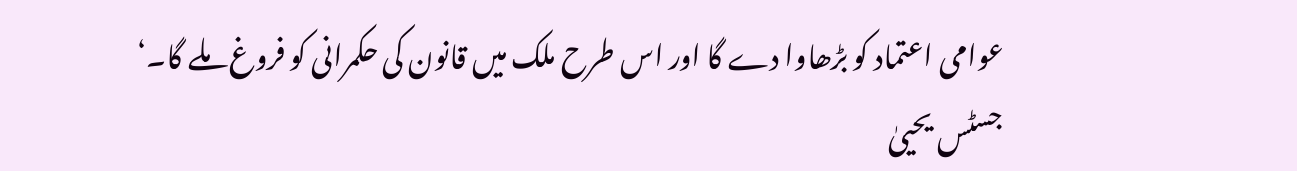عوامی اعتماد کو بڑھاوا دے گا اور اس طرح ملک میں قانون کی حکمرانی کو فروغ ملے گا۔‘
جسٹس یحییٰ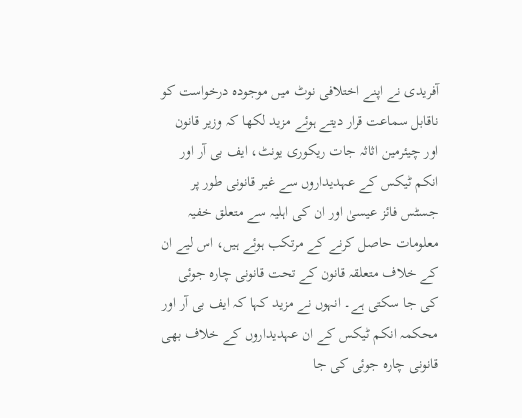آفریدی نے اپنے اختلافی نوٹ میں موجودہ درخواست کو ناقابل سماعت قرار دیتے ہوئے مزید لکھا کہ وزیر قانون اور چیئرمین اثاثہ جات ریکوری یونٹ، ایف بی آر اور انکم ٹیکس کے عہدیداروں سے غیر قانونی طور پر جسٹس فائز عیسیٰ اور ان کی اہلیہ سے متعلق خفیہ معلومات حاصل کرنے کے مرتکب ہوئے ہیں، اس لیے ان کے خلاف متعلقہ قانون کے تحت قانونی چارہ جوئی کی جا سکتی ہے۔ انہوں نے مزید کہا کہ ایف بی آر اور محکمہ انکم ٹیکس کے ان عہدیداروں کے خلاف بھی قانونی چارہ جوئی کی جا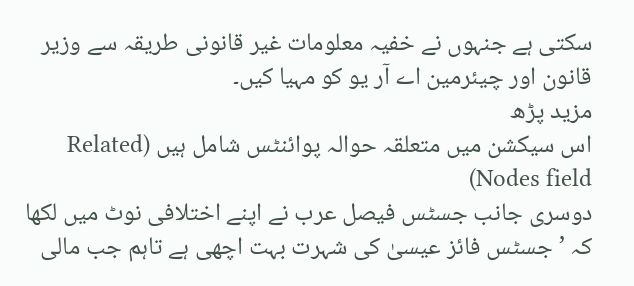سکتی ہے جنہوں نے خفیہ معلومات غیر قانونی طریقہ سے وزیر قانون اور چیئرمین اے آر یو کو مہیا کیں۔
مزید پڑھ
اس سیکشن میں متعلقہ حوالہ پوائنٹس شامل ہیں (Related Nodes field)
دوسری جانب جسٹس فیصل عرب نے اپنے اختلافی نوٹ میں لکھا کہ ’جسٹس فائز عیسیٰ کی شہرت بہت اچھی ہے تاہم جب مالی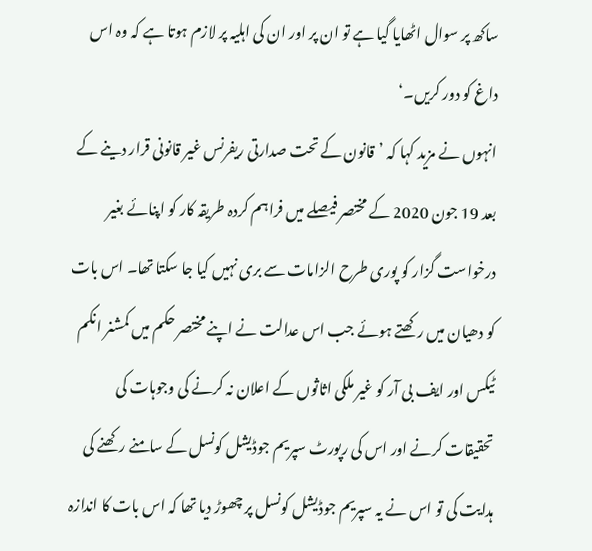ساکھ پر سوال اٹھایا گیا ہے تو ان پر اور ان کی اہلیہ پر لازم ہوتا ہے کہ وہ اس داغ کو دور کریں۔‘
انہوں نے مزید کہا کہ ’قانون کے تحت صدارتی ریفرنس غیر قانونی قرار دینے کے بعد 19 جون 2020 کے مختصر فیصلے میں فراہم کردہ طریقہ کار کو اپنائے بغیر درخواست گزار کو پوری طرح الزامات سے بری نہیں کیا جا سکتا تھا۔ اس بات کو دھیان میں رکھتے ہوئے جب اس عدالت نے اپنے مختصر حکم میں کمشنر انکم ٹیکس اور ایف بی آر کو غیر ملکی اثاثوں کے اعلان نہ کرنے کی وجوہات کی تحقیقات کرنے اور اس کی رپورٹ سپریم جوڈیشل کونسل کے سامنے رکھنے کی ہدایت کی تو اس نے یہ سپریم جوڈیشل کونسل پر چھوڑ دیا تھا کہ اس بات کا اندازہ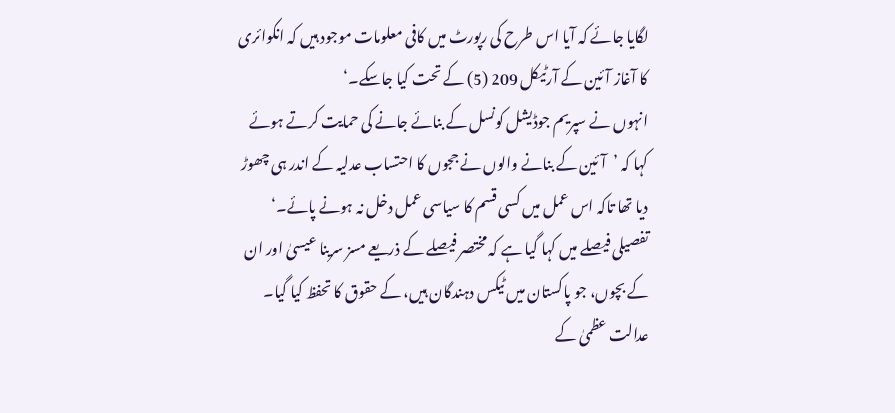لگایا جائے کہ آیا اس طرح کی رپورٹ میں کافی معلومات موجود ہیں کہ انکوائری کا آغاز آئین کے آرٹیکل 209 (5) کے تحت کیا جاسکے۔‘
انہوں نے سپریم جوڈیشل کونسل کے بنائے جانے کی حمایت کرتے ہوئے کہا کہ ’آئین کے بنانے والوں نے ججوں کا احتساب عدلیہ کے اندر ہی چھوڑ دیا تھا تاکہ اس عمل میں کسی قسم کا سیاسی عمل دخل نہ ہونے پائے۔‘
تفصیلی فیصلے میں کہا گیا ہے کہ مختصر فیصلے کے ذریعے مسز سرینا عیسیٰ اور ان کے بچوں، جو پاکستان میں ٹیکس دہندگان ہیں، کے حقوق کا تحفظ کیا گیا۔
عدالت عظمیٰ کے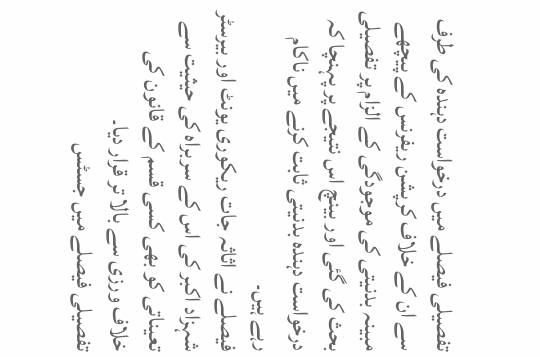تفصیلی فیصلے میں درخواست دہندہ کی طرف سے ان کے خلاف کرپشن ریفرنس کے پیچھے مبینہ بدنیتی کی موجودگی کے الزام پر تفصیلی بحث کی گئی اور بینچ اس نتیجے پر پہنچا کہ درخواست دہندہ بدنیتی ثابت کرنے میں ناکام رہے ہیں۔
فیصلے نے اثاثہ جات ریکوری یونٹ اور بیرسٹر شہزاد اکبر کی اس کے سربراہ کی حیثیت سے تعیناتی کو بھی کسی قسم کے قانون کی خلاف ورزی سے بالا تر قرار دیا۔
تفصیلی فیصلے میں جسٹس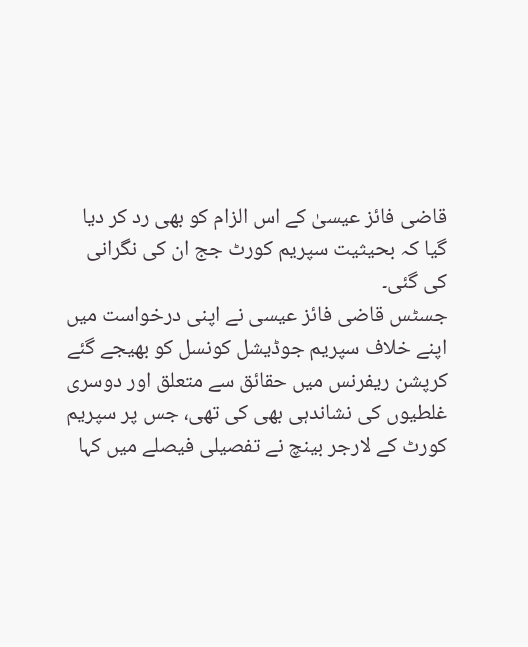قاضی فائز عیسیٰ کے اس الزام کو بھی رد کر دیا گیا کہ بحیثیت سپریم کورٹ جج ان کی نگرانی کی گئی۔
جسٹس قاضی فائز عیسی نے اپنی درخواست میں اپنے خلاف سپریم جوڈیشل کونسل کو بھیجے گئے کرپشن ریفرنس میں حقائق سے متعلق اور دوسری غلطیوں کی نشاندہی بھی کی تھی، جس پر سپریم کورٹ کے لارجر بینچ نے تفصیلی فیصلے میں کہا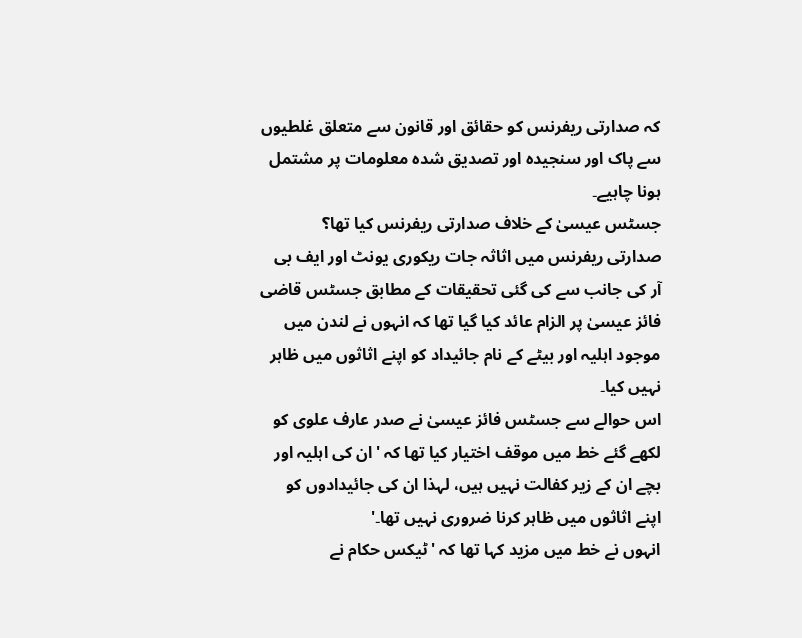کہ صدارتی ریفرنس کو حقائق اور قانون سے متعلق غلطیوں سے پاک اور سنجیدہ اور تصدیق شدہ معلومات پر مشتمل ہونا چاہیے۔
جسٹس عیسیٰ کے خلاف صدارتی ریفرنس کیا تھا؟
صدارتی ریفرنس میں اثاثہ جات ریکوری یونٹ اور ایف بی آر کی جانب سے کی گئی تحقیقات کے مطابق جسٹس قاضی فائز عیسیٰ پر الزام عائد کیا گیا تھا کہ انہوں نے لندن میں موجود اہلیہ اور بیٹے کے نام جائیداد کو اپنے اثاثوں میں ظاہر نہیں کیا۔
اس حوالے سے جسٹس فائز عیسیٰ نے صدر عارف علوی کو لکھے گئے خط میں موقف اختیار کیا تھا کہ 'ان کی اہلیہ اور بچے ان کے زیر کفالت نہیں ہیں، لہذا ان کی جائیدادوں کو اپنے اثاثوں میں ظاہر کرنا ضروری نہیں تھا۔'
انہوں نے خط میں مزید کہا تھا کہ 'ٹیکس حکام نے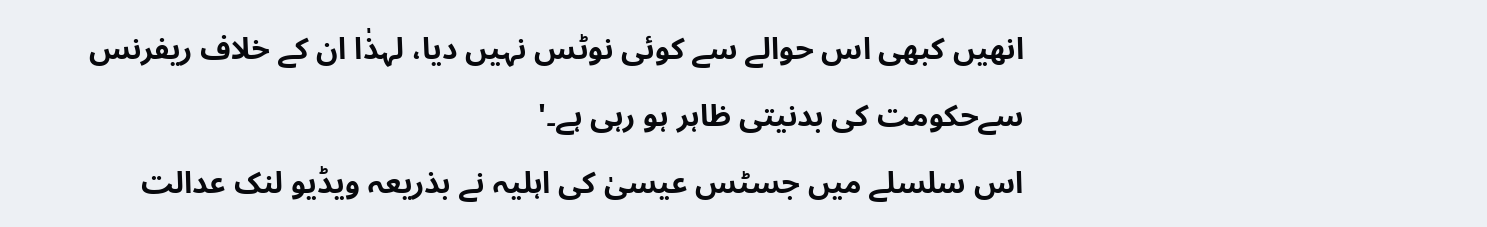انھیں کبھی اس حوالے سے کوئی نوٹس نہیں دیا، لہذٰا ان کے خلاف ریفرنس سےحکومت کی بدنیتی ظاہر ہو رہی ہے۔'
اس سلسلے میں جسٹس عیسیٰ کی اہلیہ نے بذریعہ ویڈیو لنک عدالت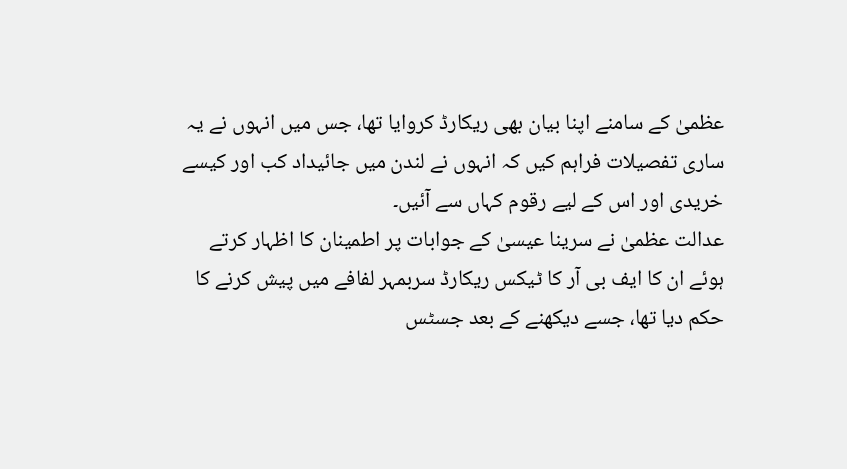عظمیٰ کے سامنے اپنا بیان بھی ریکارڈ کروایا تھا، جس میں انہوں نے یہ ساری تفصیلات فراہم کیں کہ انہوں نے لندن میں جائیداد کب اور کیسے خریدی اور اس کے لیے رقوم کہاں سے آئیں۔
عدالت عظمیٰ نے سرینا عیسیٰ کے جوابات پر اطمینان کا اظہار کرتے ہوئے ان کا ایف بی آر کا ٹیکس ریکارڈ سربمہر لفافے میں پیش کرنے کا حکم دیا تھا، جسے دیکھنے کے بعد جسٹس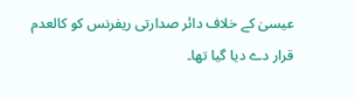عیسیٰ کے خلاف دائر صدارتی ریفرنس کو کالعدم قرار دے دیا گیا تھا۔